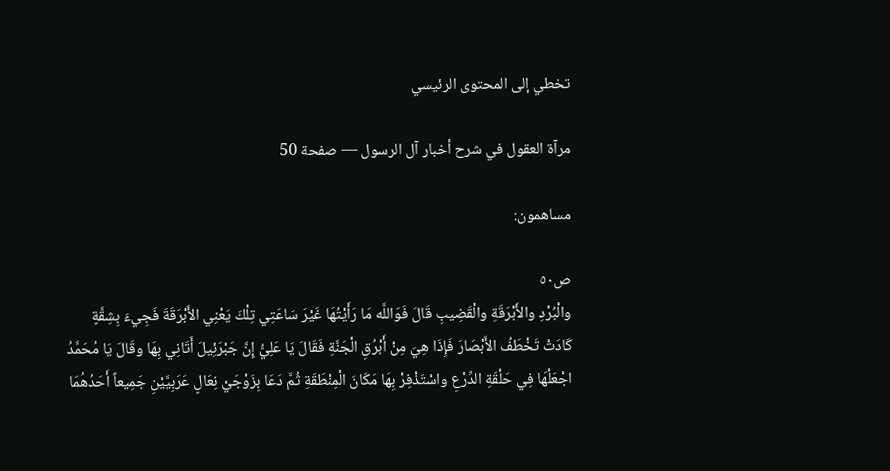تخطي إلى المحتوى الرئيسي

مرآة العقول في شرح أخبار آل الرسول — صفحة 50

مساهمون:

ص٥٠
والْبُرْدِ والأَبْرَقَةِ والْقَضِيبِ قَالَ فَوَاللَّه مَا رَأَيْتُهَا غَيْرَ سَاعَتِي تِلْكَ يَعْنِي الأَبْرَقَةَ فَجِيءَ بِشِقَّةٍ كَادَتْ تَخْطَفُ الأَبْصَارَ فَإِذَا هِيَ مِنْ أَبْرُقِ الْجَنَّةِ فَقَالَ يَا عَلِيُّ إِنَّ جَبْرَئِيلَ أَتَانِي بِهَا وقَالَ يَا مُحَمَّدُ اجْعَلْهَا فِي حَلْقَةِ الدِّرْعِ واسْتَذْفِرْ بِهَا مَكَانَ الْمِنْطَقَةِ ثُمَّ دَعَا بِزَوْجَيْ نِعَالٍ عَرَبِيَّيْنِ جَمِيعاً أَحَدُهُمَا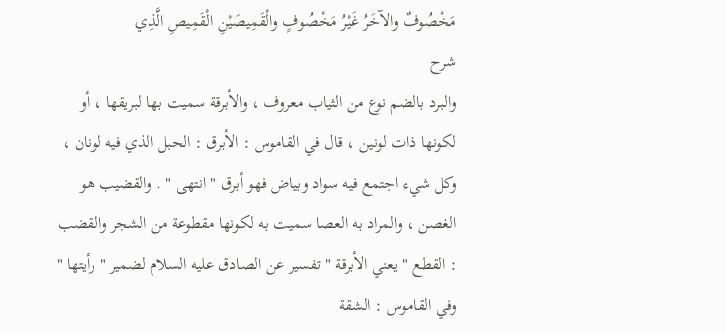مَخْصُوفٌ والآخَرُ غَيْرُ مَخْصُوفٍ والْقَمِيصَيْنِ الْقَمِيصِ الَّذِي
شرح
والبرد بالضم نوع من الثياب معروف ، والأبرقة سميت بها لبريقها ، أو لكونها ذات لونين ، قال في القاموس : الأبرق : الحبل الذي فيه لونان ، وكل شيء اجتمع فيه سواد وبياض فهو أبرق " انتهى " . والقضيب هو الغصن ، والمراد به العصا سميت به لكونها مقطوعة من الشجر والقضب : القطع " يعني الأبرقة " تفسير عن الصادق عليه السلام لضمير " رأيتها " وفي القاموس : الشقة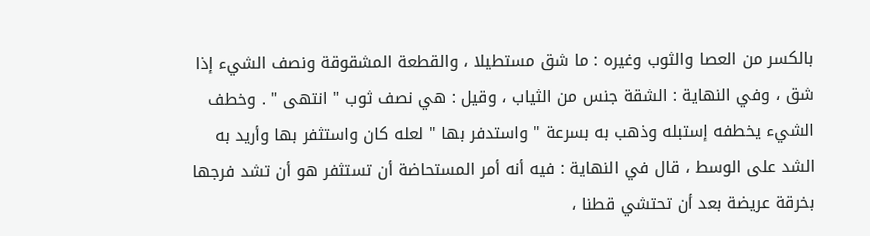بالكسر من العصا والثوب وغيره : ما شق مستطيلا ، والقطعة المشقوقة ونصف الشيء إذا شق ، وفي النهاية : الشقة جنس من الثياب ، وقيل : هي نصف ثوب " انتهى " . وخطف الشيء يخطفه إستبله وذهب به بسرعة " واستدفر بها " لعله كان واستثفر بها وأريد به الشد على الوسط ، قال في النهاية : فيه أنه أمر المستحاضة أن تستثفر هو أن تشد فرجها بخرقة عريضة بعد أن تحتشي قطنا ،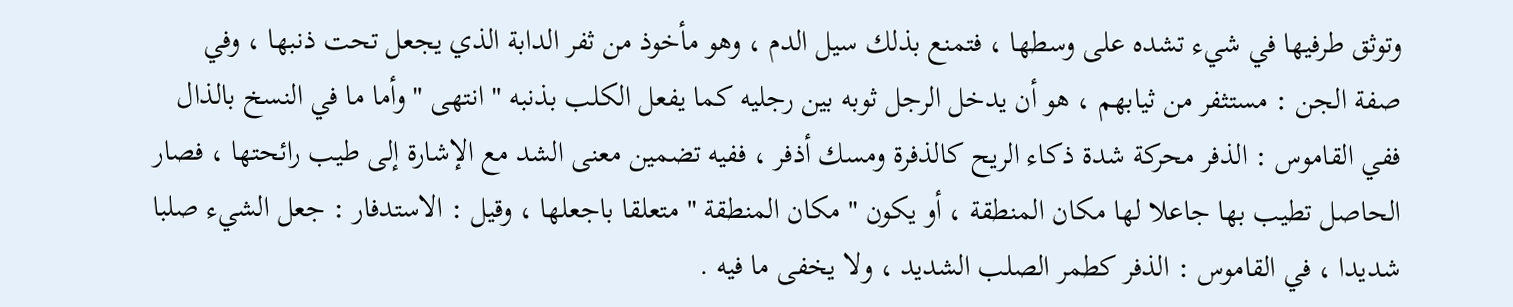وتوثق طرفيها في شيء تشده على وسطها ، فتمنع بذلك سيل الدم ، وهو مأخوذ من ثفر الدابة الذي يجعل تحت ذنبها ، وفي صفة الجن : مستثفر من ثيابهم ، هو أن يدخل الرجل ثوبه بين رجليه كما يفعل الكلب بذنبه " انتهى " وأما ما في النسخ بالذال ففي القاموس : الذفر محركة شدة ذكاء الريح كالذفرة ومسك أذفر ، ففيه تضمين معنى الشد مع الإشارة إلى طيب رائحتها ، فصار الحاصل تطيب بها جاعلا لها مكان المنطقة ، أو يكون " مكان المنطقة " متعلقا باجعلها ، وقيل : الاستدفار : جعل الشيء صلبا شديدا ، في القاموس : الذفر كطمر الصلب الشديد ، ولا يخفى ما فيه .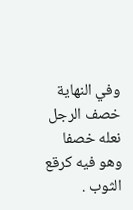وفي النهاية خصف الرجل نعله خصفا وهو فيه كرقع الثوب .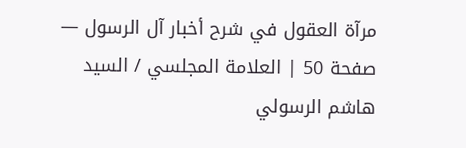مرآة العقول في شرح أخبار آل الرسول — صفحة 50 | العلامة المجلسي / السيد هاشم الرسولي